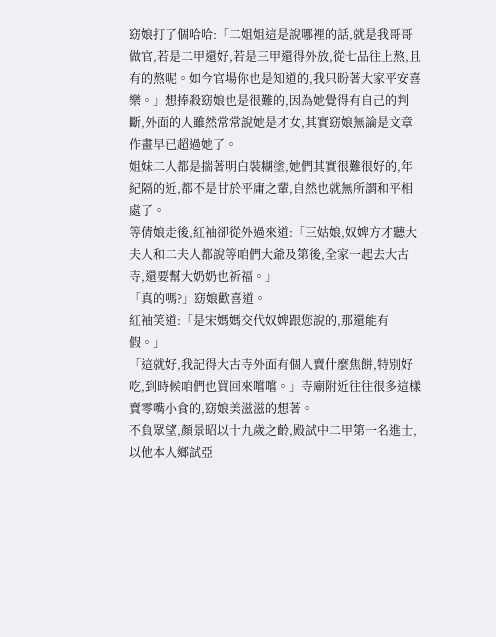窈娘打了個哈哈:「二姐姐這是說哪裡的話,就是我哥哥做官,若是二甲還好,若是三甲還得外放,從七品往上熬,且有的熬呢。如今官場你也是知道的,我只盼著大家平安喜樂。」想捧殺窈娘也是很難的,因為她覺得有自己的判斷,外面的人雖然常常說她是才女,其實窈娘無論是文章作畫早已超過她了。
姐妹二人都是揣著明白裝糊塗,她們其實很難很好的,年紀隔的近,都不是甘於平庸之輩,自然也就無所謂和平相處了。
等倩娘走後,紅袖卻從外過來道:「三姑娘,奴婢方才聽大夫人和二夫人都說等咱們大爺及第後,全家一起去大古寺,還要幫大奶奶也祈福。」
「真的嗎?」窈娘歡喜道。
紅袖笑道:「是宋媽媽交代奴婢跟您說的,那還能有假。」
「這就好,我記得大古寺外面有個人賣什麼焦餅,特別好吃,到時候咱們也買回來嚐嚐。」寺廟附近往往很多這樣賣零嘴小食的,窈娘美滋滋的想著。
不負眾望,顏景昭以十九歲之齡,殿試中二甲第一名進士,以他本人鄉試亞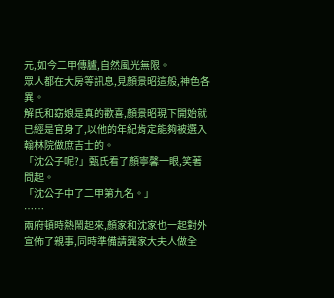元,如今二甲傳臚,自然風光無限。
眾人都在大房等訊息,見顏景昭這般,神色各異。
解氏和窈娘是真的歡喜,顏景昭現下開始就已經是官身了,以他的年紀肯定能夠被選入翰林院做庶吉士的。
「沈公子呢?」甄氏看了顏寧馨一眼,笑著問起。
「沈公子中了二甲第九名。」
……
兩府頓時熱鬧起來,顏家和沈家也一起對外宣佈了親事,同時準備請龔家大夫人做全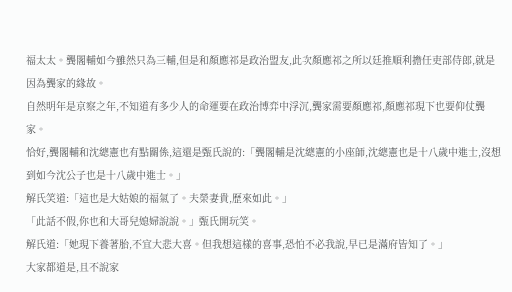福太太。龔閣輔如今雖然只為三輔,但是和顏應祁是政治盟友,此次顏應祁之所以廷推順利擔任吏部侍郎,就是因為龔家的緣故。
自然明年是京察之年,不知道有多少人的命運要在政治博弈中浮沉,龔家需要顏應祁,顏應祁現下也要仰仗龔家。
恰好,龔閣輔和沈總憲也有點關係,這還是甄氏說的:「龔閣輔是沈總憲的小座師,沈總憲也是十八歲中進士,沒想到如今沈公子也是十八歲中進士。」
解氏笑道:「這也是大姑娘的福氣了。夫榮妻貴,歷來如此。」
「此話不假,你也和大哥兒媳婦說說。」甄氏開玩笑。
解氏道:「她現下養著胎,不宜大悲大喜。但我想這樣的喜事,恐怕不必我說,早已是滿府皆知了。」
大家都道是,且不說家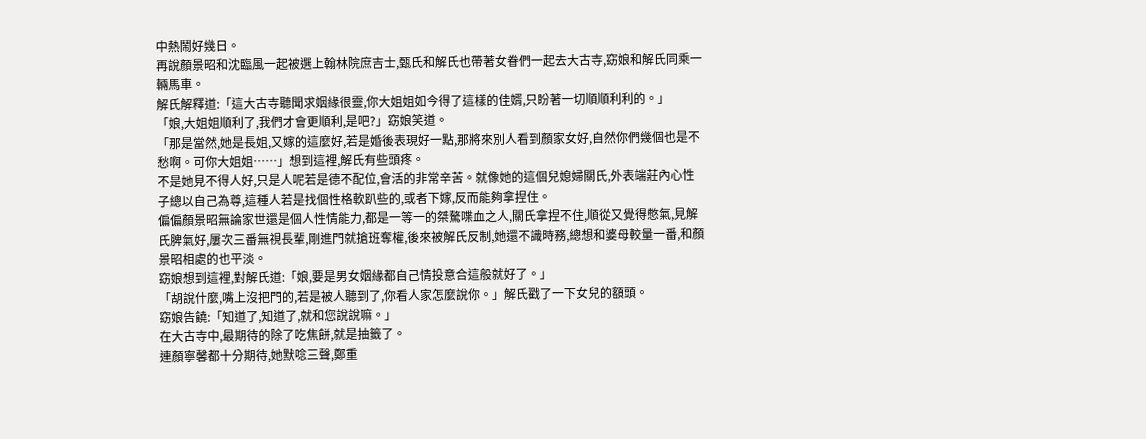中熱鬧好幾日。
再說顏景昭和沈臨風一起被選上翰林院庶吉士,甄氏和解氏也帶著女眷們一起去大古寺,窈娘和解氏同乘一輛馬車。
解氏解釋道:「這大古寺聽聞求姻緣很靈,你大姐姐如今得了這樣的佳婿,只盼著一切順順利利的。」
「娘,大姐姐順利了,我們才會更順利,是吧?」窈娘笑道。
「那是當然,她是長姐,又嫁的這麼好,若是婚後表現好一點,那將來別人看到顏家女好,自然你們幾個也是不愁啊。可你大姐姐……」想到這裡,解氏有些頭疼。
不是她見不得人好,只是人呢若是德不配位,會活的非常辛苦。就像她的這個兒媳婦關氏,外表端莊內心性子總以自己為尊,這種人若是找個性格軟趴些的,或者下嫁,反而能夠拿捏住。
偏偏顏景昭無論家世還是個人性情能力,都是一等一的桀驁喋血之人,關氏拿捏不住,順從又覺得憋氣,見解氏脾氣好,屢次三番無視長輩,剛進門就搶班奪權,後來被解氏反制,她還不識時務,總想和婆母較量一番,和顏景昭相處的也平淡。
窈娘想到這裡,對解氏道:「娘,要是男女姻緣都自己情投意合這般就好了。」
「胡說什麼,嘴上沒把門的,若是被人聽到了,你看人家怎麼說你。」解氏戳了一下女兒的額頭。
窈娘告饒:「知道了,知道了,就和您說說嘛。」
在大古寺中,最期待的除了吃焦餅,就是抽籤了。
連顏寧馨都十分期待,她默唸三聲,鄭重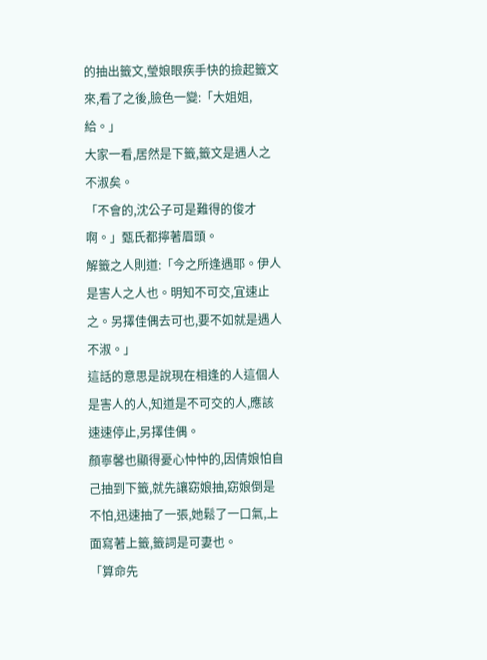的抽出籤文,瑩娘眼疾手快的撿起籤文來,看了之後,臉色一變:「大姐姐,給。」
大家一看,居然是下籤,籤文是遇人之不淑矣。
「不會的,沈公子可是難得的俊才啊。」甄氏都擰著眉頭。
解籤之人則道:「今之所逢遇耶。伊人是害人之人也。明知不可交,宜速止之。另擇佳偶去可也,要不如就是遇人不淑。」
這話的意思是說現在相逢的人這個人是害人的人,知道是不可交的人,應該速速停止,另擇佳偶。
顏寧馨也顯得憂心忡忡的,因倩娘怕自己抽到下籤,就先讓窈娘抽,窈娘倒是不怕,迅速抽了一張,她鬆了一口氣,上面寫著上籤,籤詞是可妻也。
「算命先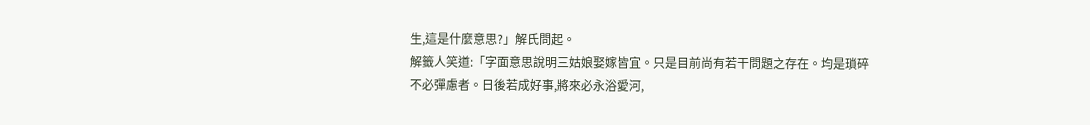生,這是什麼意思?」解氏問起。
解籤人笑道:「字面意思說明三姑娘娶嫁皆宜。只是目前尚有若干問題之存在。均是瑣碎不必彈慮者。日後若成好事,將來必永浴愛河,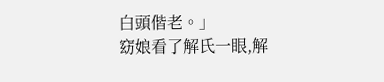白頭偕老。」
窈娘看了解氏一眼,解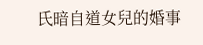氏暗自道女兒的婚事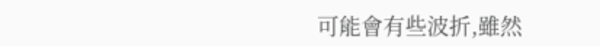可能會有些波折,雖然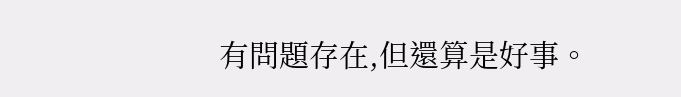有問題存在,但還算是好事。